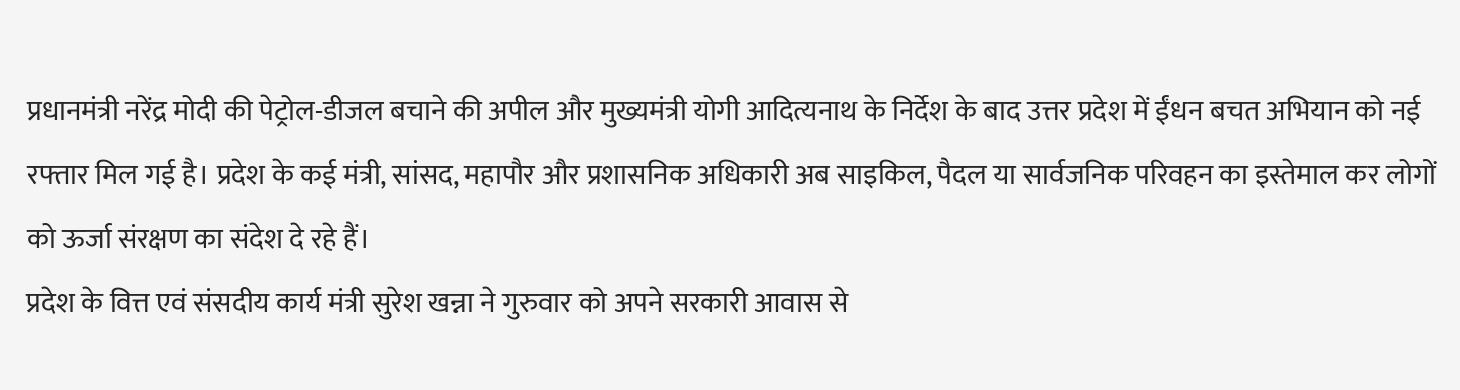प्रधानमंत्री नरेंद्र मोदी की पेट्रोल-डीजल बचाने की अपील और मुख्यमंत्री योगी आदित्यनाथ के निर्देश के बाद उत्तर प्रदेश में ईंधन बचत अभियान को नई रफ्तार मिल गई है। प्रदेश के कई मंत्री, सांसद, महापौर और प्रशासनिक अधिकारी अब साइकिल, पैदल या सार्वजनिक परिवहन का इस्तेमाल कर लोगों को ऊर्जा संरक्षण का संदेश दे रहे हैं।
प्रदेश के वित्त एवं संसदीय कार्य मंत्री सुरेश खन्ना ने गुरुवार को अपने सरकारी आवास से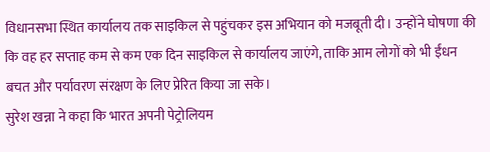विधानसभा स्थित कार्यालय तक साइकिल से पहुंचकर इस अभियान को मजबूती दी। उन्होंने घोषणा की कि वह हर सप्ताह कम से कम एक दिन साइकिल से कार्यालय जाएंगे, ताकि आम लोगों को भी ईंधन बचत और पर्यावरण संरक्षण के लिए प्रेरित किया जा सके।
सुरेश खन्ना ने कहा कि भारत अपनी पेट्रोलियम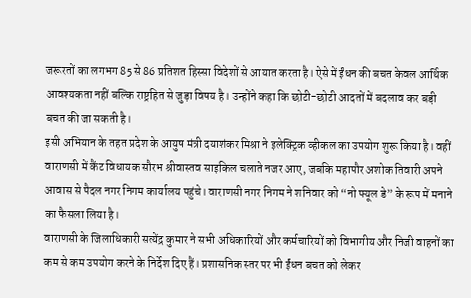जरूरतों का लगभग 85 से 86 प्रतिशत हिस्सा विदेशों से आयात करता है। ऐसे में ईंधन की बचत केवल आर्थिक आवश्यकता नहीं बल्कि राष्ट्रहित से जुड़ा विषय है। उन्होंने कहा कि छोटी-छोटी आदतों में बदलाव कर बड़ी बचत की जा सकती है।
इसी अभियान के तहत प्रदेश के आयुष मंत्री दयाशंकर मिश्रा ने इलेक्ट्रिक व्हीकल का उपयोग शुरू किया है। वहीं वाराणसी में कैंट विधायक सौरभ श्रीवास्तव साइकिल चलाते नजर आए, जबकि महापौर अशोक तिवारी अपने आवास से पैदल नगर निगम कार्यालय पहुंचे। वाराणसी नगर निगम ने शनिवार को “नो फ्यूल डे” के रूप में मनाने का फैसला लिया है।
वाराणसी के जिलाधिकारी सत्येंद्र कुमार ने सभी अधिकारियों और कर्मचारियों को विभागीय और निजी वाहनों का कम से कम उपयोग करने के निर्देश दिए हैं। प्रशासनिक स्तर पर भी ईंधन बचत को लेकर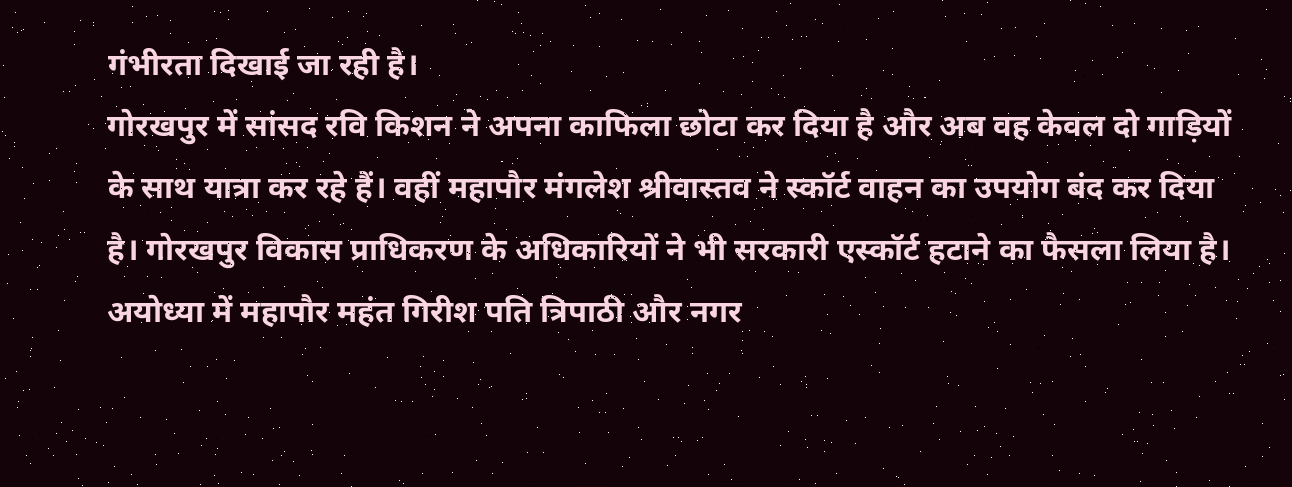गंभीरता दिखाई जा रही है।
गोरखपुर में सांसद रवि किशन ने अपना काफिला छोटा कर दिया है और अब वह केवल दो गाड़ियों के साथ यात्रा कर रहे हैं। वहीं महापौर मंगलेश श्रीवास्तव ने स्कॉर्ट वाहन का उपयोग बंद कर दिया है। गोरखपुर विकास प्राधिकरण के अधिकारियों ने भी सरकारी एस्कॉर्ट हटाने का फैसला लिया है।
अयोध्या में महापौर महंत गिरीश पति त्रिपाठी और नगर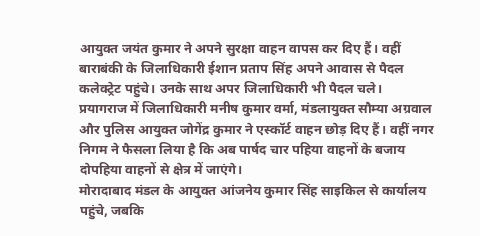आयुक्त जयंत कुमार ने अपने सुरक्षा वाहन वापस कर दिए हैं। वहीं बाराबंकी के जिलाधिकारी ईशान प्रताप सिंह अपने आवास से पैदल कलेक्ट्रेट पहुंचे। उनके साथ अपर जिलाधिकारी भी पैदल चले।
प्रयागराज में जिलाधिकारी मनीष कुमार वर्मा, मंडलायुक्त सौम्या अग्रवाल और पुलिस आयुक्त जोगेंद्र कुमार ने एस्कॉर्ट वाहन छोड़ दिए हैं। वहीं नगर निगम ने फैसला लिया है कि अब पार्षद चार पहिया वाहनों के बजाय दोपहिया वाहनों से क्षेत्र में जाएंगे।
मोरादाबाद मंडल के आयुक्त आंजनेय कुमार सिंह साइकिल से कार्यालय पहुंचे, जबकि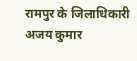रामपुर के जिलाधिकारी अजय कुमार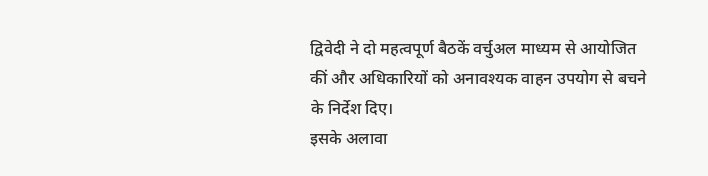द्विवेदी ने दो महत्वपूर्ण बैठकें वर्चुअल माध्यम से आयोजित कीं और अधिकारियों को अनावश्यक वाहन उपयोग से बचने के निर्देश दिए।
इसके अलावा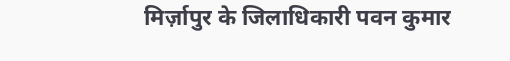मिर्ज़ापुर के जिलाधिकारी पवन कुमार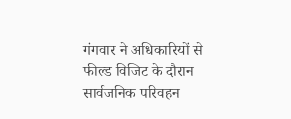गंगवार ने अधिकारियों से फील्ड विजिट के दौरान सार्वजनिक परिवहन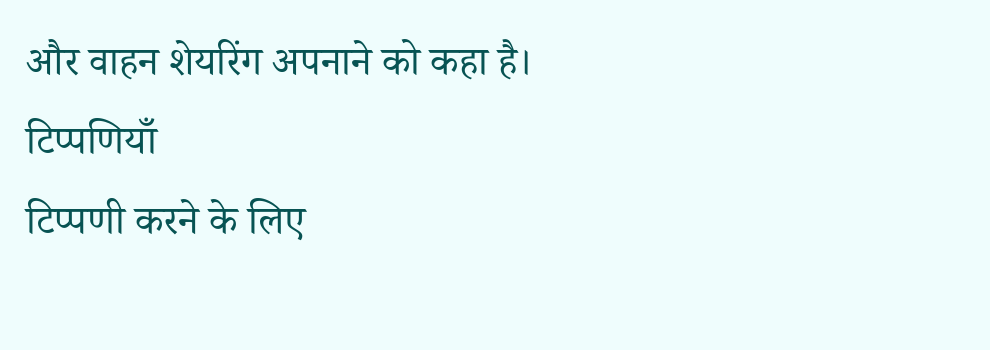और वाहन शेयरिंग अपनाने को कहा है।
टिप्पणियाँ
टिप्पणी करने के लिए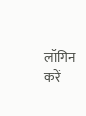लॉगिन करें